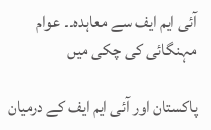آئی ایم ایف سے معاہدہ۔۔ عوام مہنگائی کی چکی میں

پاکستان اور آئی ایم ایف کے درمیان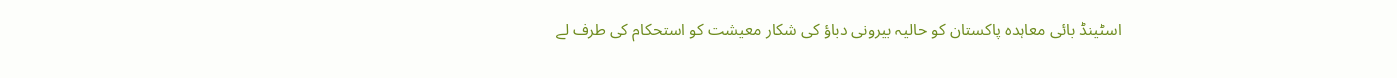اسٹینڈ بائی معاہدہ پاکستان کو حالیہ بیرونی دباؤ کی شکار معیشت کو استحکام کی طرف لے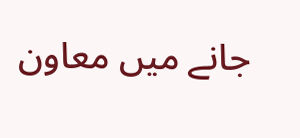جانے میں معاون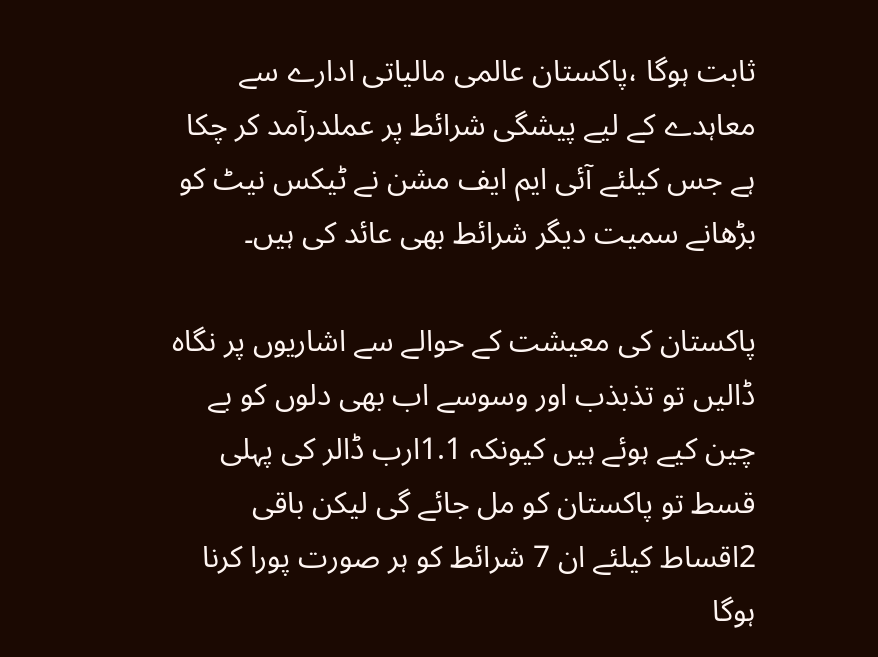ثابت ہوگا ،پاکستان عالمی مالیاتی ادارے سے معاہدے کے لیے پیشگی شرائط پر عملدرآمد کر چکا ہے جس کیلئے آئی ایم ایف مشن نے ٹیکس نیٹ کو بڑھانے سمیت دیگر شرائط بھی عائد کی ہیں۔

پاکستان کی معیشت کے حوالے سے اشاریوں پر نگاہ ڈالیں تو تذبذب اور وسوسے اب بھی دلوں کو بے چین کیے ہوئے ہیں کیونکہ 1.1ارب ڈالر کی پہلی قسط تو پاکستان کو مل جائے گی لیکن باقی 2اقساط کیلئے ان 7 شرائط کو ہر صورت پورا کرنا ہوگا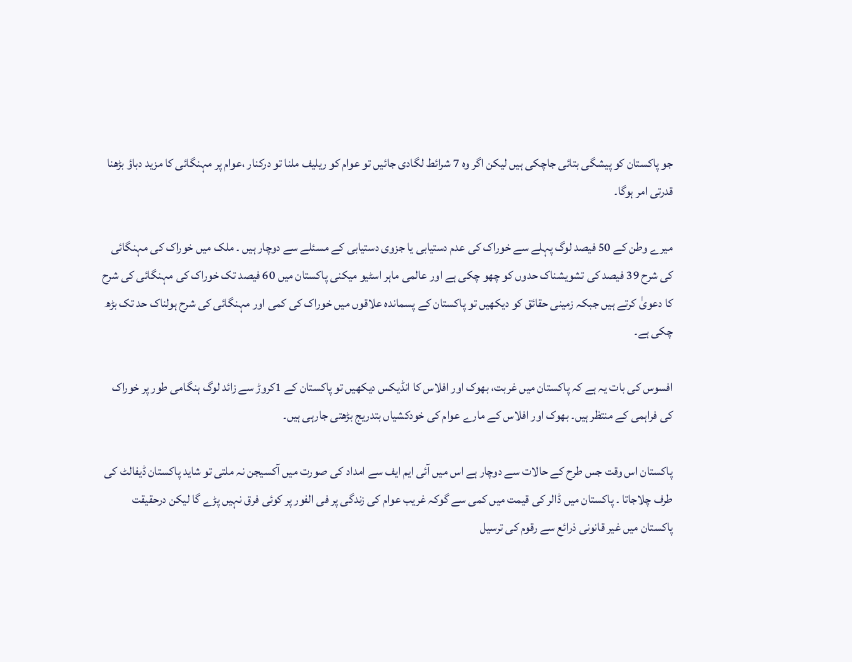جو پاکستان کو پیشگی بتائی جاچکی ہیں لیکن اگر وہ 7 شرائط لگادی جائیں تو عوام کو ریلیف ملنا تو درکنار ،عوام پر مہنگائی کا مزید دباؤ بڑھنا قدرتی امر ہوگا۔

میرے وطن کے 50 فیصد لوگ پہلے سے خوراک کی عدم دستیابی یا جزوی دستیابی کے مسئلے سے دوچار ہیں ۔ ملک میں خوراک کی مہنگائی کی شرح 39 فیصد کی تشویشناک حدوں کو چھو چکی ہے اور عالمی ماہر اسٹیو میکنی پاکستان میں 60 فیصد تک خوراک کی مہنگائی کی شرح کا دعویٰ کرتے ہیں جبکہ زمینی حقائق کو دیکھیں تو پاکستان کے پسماندہ علاقوں میں خوراک کی کمی اور مہنگائی کی شرح ہولناک حد تک بڑھ چکی ہے۔

افسوس کی بات یہ ہے کہ پاکستان میں غربت، بھوک اور افلاس کا انڈیکس دیکھیں تو پاکستان کے 1کروڑ سے زائد لوگ ہنگامی طور پر خوراک کی فراہمی کے منتظر ہیں۔ بھوک اور افلاس کے مارے عوام کی خودکشیاں بتدریج بڑھتی جارہی ہیں۔

پاکستان اس وقت جس طرح کے حالات سے دوچار ہے اس میں آئی ایم ایف سے امداد کی صورت میں آکسیجن نہ ملتی تو شاید پاکستان ڈیفالٹ کی طرف چلاجاتا ۔ پاکستان میں ڈالر کی قیمت میں کمی سے گوکہ غریب عوام کی زندگی پر فی الفور پر کوئی فرق نہیں پڑے گا لیکن درحقیقت پاکستان میں غیر قانونی ذرائع سے رقوم کی ترسیل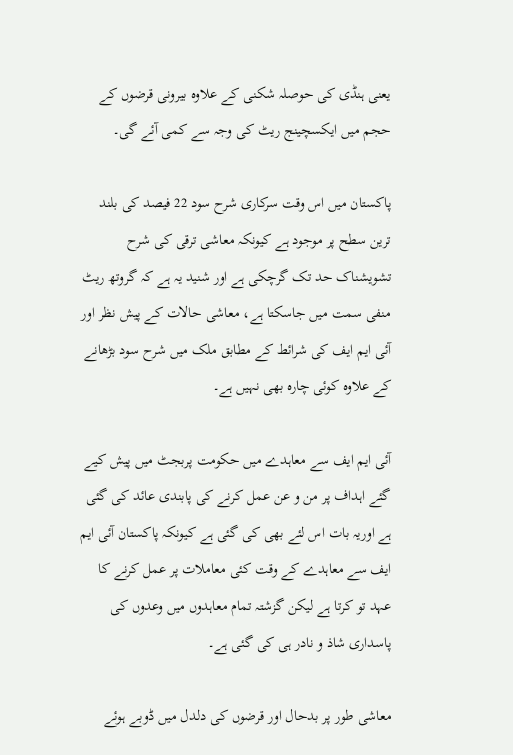یعنی ہنڈی کی حوصلہ شکنی کے علاوہ بیرونی قرضوں کے حجم میں ایکسچینج ریٹ کی وجہ سے کمی آئے گی۔

پاکستان میں اس وقت سرکاری شرح سود 22 فیصد کی بلند ترین سطح پر موجود ہے کیونکہ معاشی ترقی کی شرح تشویشناک حد تک گرچکی ہے اور شنید یہ ہے کہ گروتھ ریٹ منفی سمت میں جاسکتا ہے، معاشی حالات کے پیش نظر اور آئی ایم ایف کی شرائط کے مطابق ملک میں شرح سود بڑھانے کے علاوہ کوئی چارہ بھی نہیں ہے۔

آئی ایم ایف سے معاہدے میں حکومت پربجٹ میں پیش کیے گئے اہداف پر من و عن عمل کرنے کی پابندی عائد کی گئی ہے اوریہ بات اس لئے بھی کی گئی ہے کیونکہ پاکستان آئی ایم ایف سے معاہدے کے وقت کئی معاملات پر عمل کرنے کا عہد تو کرتا ہے لیکن گزشتہ تمام معاہدوں میں وعدوں کی پاسداری شاذ و نادر ہی کی گئی ہے۔

معاشی طور پر بدحال اور قرضوں کی دلدل میں ڈوبے ہوئے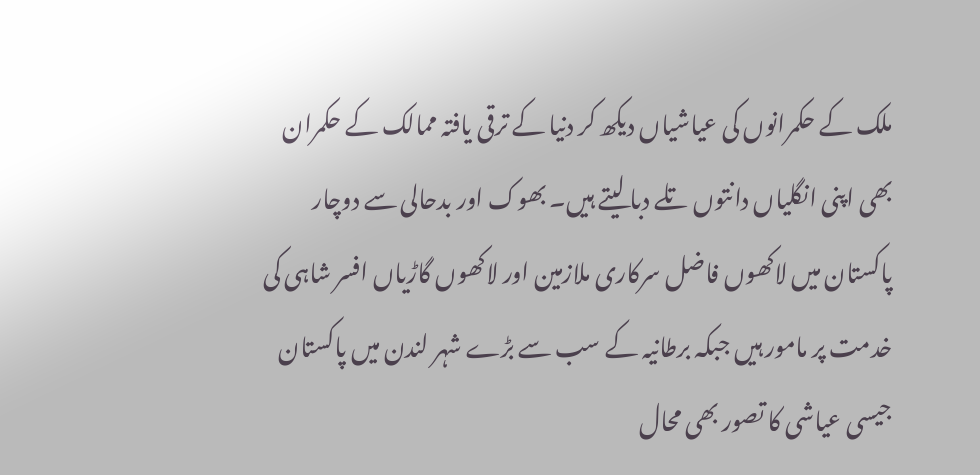ملک کے حکمرانوں کی عیاشیاں دیکھ کر دنیا کے ترقی یافتہ ممالک کے حکمران بھی اپنی انگلیاں دانتوں تلے دبا لیتے ہیں۔ بھوک اور بدحالی سے دوچار پاکستان میں لاکھوں فاضل سرکاری ملازمین اور لاکھوں گاڑیاں افسر شاہی کی خدمت پر مامور ہیں جبکہ برطانیہ کے سب سے بڑے شہر لندن میں پاکستان جیسی عیاشی کا تصور بھی محال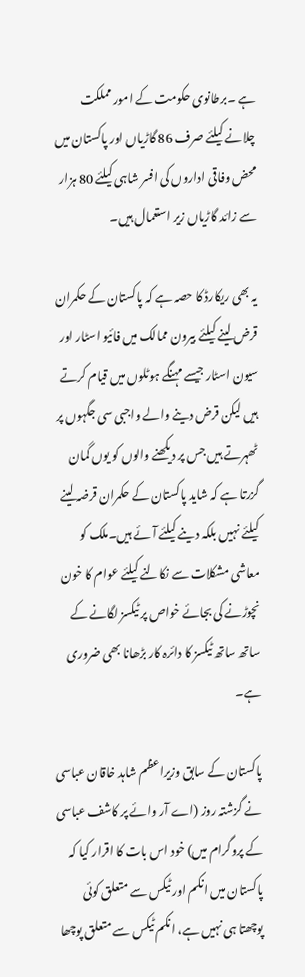ہے ۔برطانوی حکومت کے امور مملکت چلانے کیلئے صرف 86 گاڑیاں اور پاکستان میں محض وفاقی اداروں کی افسر شاہی کیلئے 80 ہزار سے زائد گاڑیاں زیر استعمال ہیں۔

یہ بھی ریکارڈ کا حصہ ہے کہ پاکستان کے حکمران قرض لینے کیلئے بیرون ممالک میں فائیو اسٹار اور سیون اسٹار جیسے مہنگے ہوٹلوں میں قیام کرتے ہیں لیکن قرض دینے والے واجبی سی جگہوں پر ٹھہرتے ہیں جس پر دیکھنے والوں کو یوں گمان گزرتا ہے کہ شاید پاکستان کے حکمران قرضہ لینے کیلئے نہیں بلکہ دینے کیلئے آئے ہیں۔ملک کو معاشی مشکلات سے نکالنے کیلئے عوام کا خون نچوڑنے کی بجائے خواص پر ٹیکسز لگانے کے ساتھ ساتھ ٹیکسز کا دائرہ کار بڑھانا بھی ضروری ہے۔

پاکستان کے سابق وزیراعظم شاہد خاقان عباسی نے گزشتہ روز (اے آر وائے پر کاشف عباسی کے پروگرام میں) خود اس بات کا اقرار کیا کہ پاکستان میں انکم اور ٹیکس سے متعلق کوئی پوچھتا ہی نہیں ہے، انکم ٹیکس سے متعلق پوچھا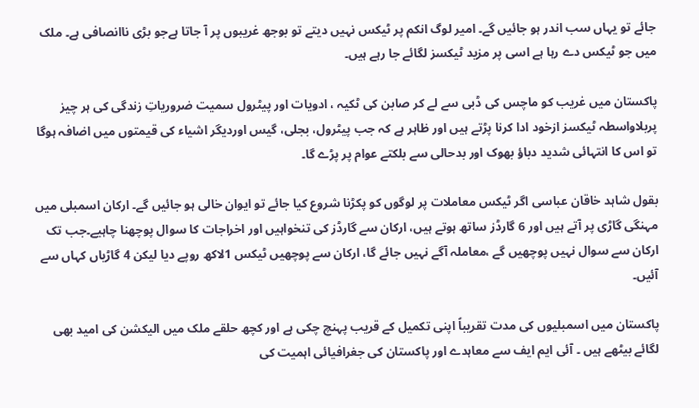جائے تو یہاں سب اندر ہو جائیں گے۔ امیر لوگ انکم پر ٹیکس نہیں دیتے تو بوجھ غریبوں پر آ جاتا ہےجو بڑی ناانصافی ہے۔ ملک میں جو ٹیکس دے رہا ہے اسی پر مزید ٹیکسز لگائے جا رہے ہیں۔

پاکستان میں غریب کو ماچس کی ڈبی سے لے کر صابن کی ٹکیہ ، ادویات اور پیٹرول سمیت ضروریاتِ زندگی کی ہر چیز پربلاواسطہ ٹیکسز ازخود ادا کرنا پڑتے ہیں اور ظاہر ہے کہ جب پیٹرول، بجلی، گیس اوردیگر اشیاء کی قیمتوں میں اضافہ ہوگا تو اس کا انتہائی شدید دباؤ بھوک اور بدحالی سے بلکتے عوام پر پڑے گا۔

بقول شاہد خاقان عباسی اگر ٹیکس معاملات پر لوگوں کو پکڑنا شروع کیا جائے تو ایوان خالی ہو جائیں گے۔ ارکان اسمبلی میں مہنگی گاڑی پر آتے ہیں اور 6 گارڈز ساتھ ہوتے ہیں، ارکان سے گارڈز کی تنخواہیں اور اخراجات کا سوال پوچھنا چاہیے۔جب تک ارکان سے سوال نہیں پوچھیں گے ،معاملہ آگے نہیں جائے گا، ارکان سے پوچھیں ٹیکس 1لاکھ روپے دیا لیکن 4 گاڑیاں کہاں سے آئیں۔

پاکستان میں اسمبلیوں کی مدت تقریباً اپنی تکمیل کے قریب پہنچ چکی ہے اور کچھ حلقے ملک میں الیکشن کی امید بھی لگائے بیٹھے ہیں ۔ آئی ایم ایف سے معاہدے اور پاکستان کی جغرافیائی اہمیت کی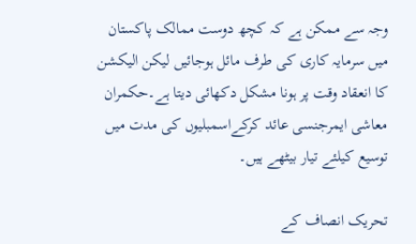وجہ سے ممکن ہے کہ کچھ دوست ممالک پاکستان میں سرمایہ کاری کی طرف مائل ہوجائیں لیکن الیکشن کا انعقاد وقت پر ہونا مشکل دکھائی دیتا ہے۔حکمران معاشی ایمرجنسی عائد کرکےاسمبلیوں کی مدت میں توسیع کیلئے تیار بیٹھے ہیں۔

تحریک انصاف کے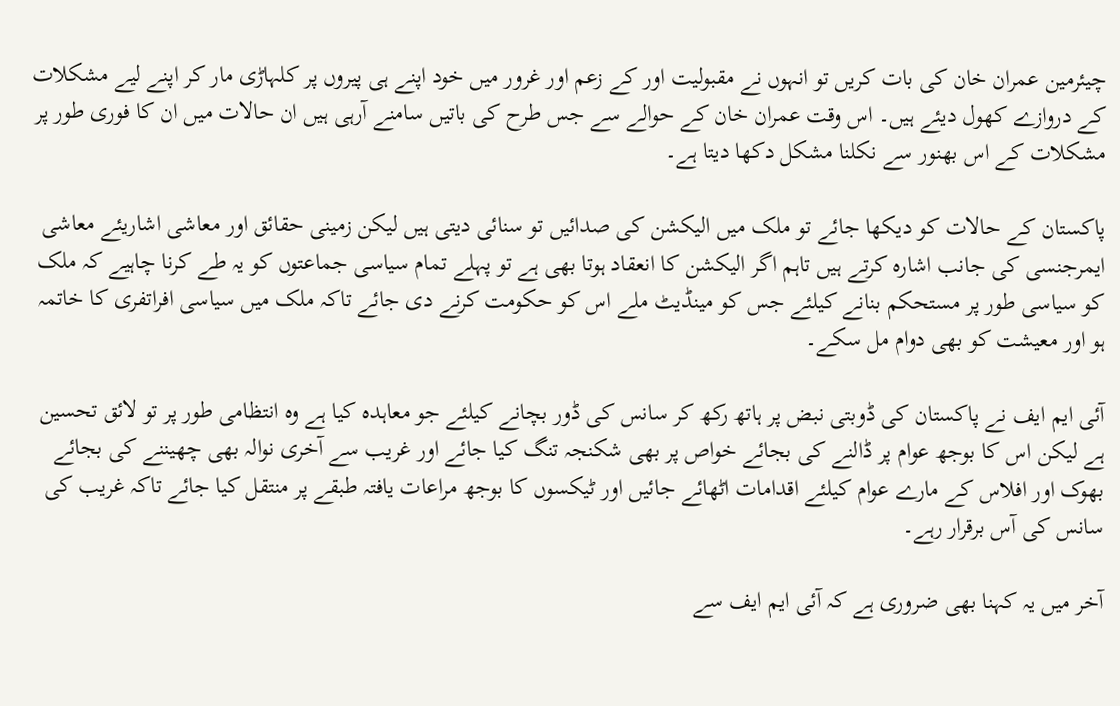چیئرمین عمران خان کی بات کریں تو انہوں نے مقبولیت اور کے زعم اور غرور میں خود اپنے ہی پیروں پر کلہاڑی مار کر اپنے لیے مشکلات کے دروازے کھول دیئے ہیں۔ اس وقت عمران خان کے حوالے سے جس طرح کی باتیں سامنے آرہی ہیں ان حالات میں ان کا فوری طور پر مشکلات کے اس بھنور سے نکلنا مشکل دکھا دیتا ہے۔

پاکستان کے حالات کو دیکھا جائے تو ملک میں الیکشن کی صدائیں تو سنائی دیتی ہیں لیکن زمینی حقائق اور معاشی اشاریئے معاشی ایمرجنسی کی جانب اشارہ کرتے ہیں تاہم اگر الیکشن کا انعقاد ہوتا بھی ہے تو پہلے تمام سیاسی جماعتوں کو یہ طے کرنا چاہیے کہ ملک کو سیاسی طور پر مستحکم بنانے کیلئے جس کو مینڈیٹ ملے اس کو حکومت کرنے دی جائے تاکہ ملک میں سیاسی افراتفری کا خاتمہ ہو اور معیشت کو بھی دوام مل سکے۔

آئی ایم ایف نے پاکستان کی ڈوبتی نبض پر ہاتھ رکھ کر سانس کی ڈور بچانے کیلئے جو معاہدہ کیا ہے وہ انتظامی طور پر تو لائق تحسین ہے لیکن اس کا بوجھ عوام پر ڈالنے کی بجائے خواص پر بھی شکنجہ تنگ کیا جائے اور غریب سے آخری نوالہ بھی چھیننے کی بجائے بھوک اور افلاس کے مارے عوام کیلئے اقدامات اٹھائے جائیں اور ٹیکسوں کا بوجھ مراعات یافتہ طبقے پر منتقل کیا جائے تاکہ غریب کی سانس کی آس برقرار رہے۔

آخر میں یہ کہنا بھی ضروری ہے کہ آئی ایم ایف سے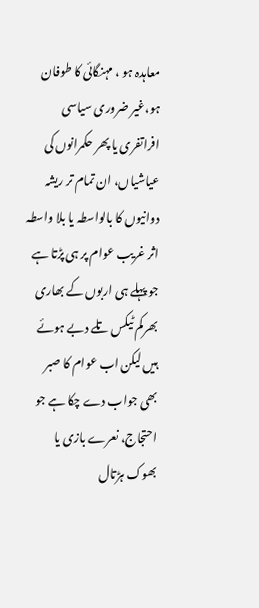معاہدہ ہو ، مہنگائی کا طوفان ہو،غیر ضروری سیاسی افراتفری یا پھر حکمرانوں کی عیاشیاں، ان تمام تر ریشہ دوانیوں کا بالواسطہ یا بلا واسطہ اثر غریب عوام پر ہی پڑتا ہے جو پہلے ہی اربوں کے بھاری بھرکم ٹیکس تلے دبے ہوئے ہیں لیکن اب عوام کا صبر بھی جواب دے چکا ہے جو احتجاج، نعرے بازی یا بھوک ہڑتال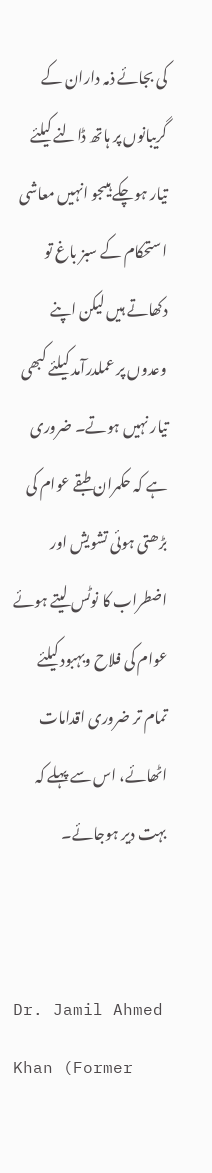کی بجائے ذمہ داران کے گریبانوں پر ہاتھ ڈالنے کیلئے تیار ہوچکے ہیںجو انہیں معاشی استحکام کے سبز باغ تو دکھاتے ہیں لیکن اپنے وعدوں پر عملدرآمد کیلئے کبھی تیار نہیں ہوتے۔ ضروری ہے کہ حکمران طبقے عوام کی بڑھتی ہوئی تشویش اور اضطراب کا نوٹس لیتے ہوئے عوام کی فلاح وبہبود کیلئے تمام تر ضروری اقدامات اٹھائے، اس سے پہلے کہ بہت دیر ہوجائے۔


Dr. Jamil Ahmed Khan (Former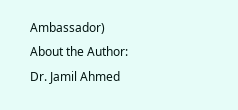Ambassador)
About the Author: Dr. Jamil Ahmed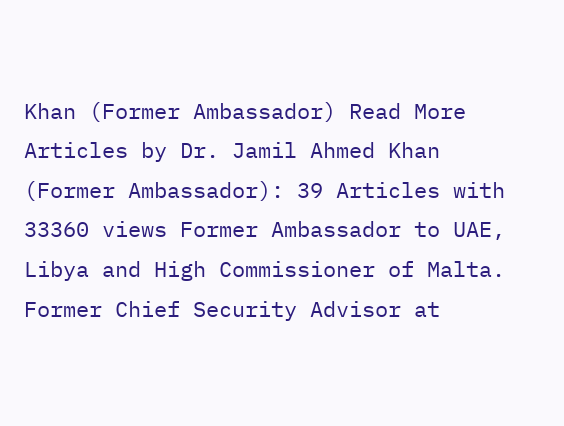Khan (Former Ambassador) Read More Articles by Dr. Jamil Ahmed Khan (Former Ambassador): 39 Articles with 33360 views Former Ambassador to UAE, Libya and High Commissioner of Malta.
Former Chief Security Advisor at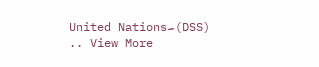United Nations۔(DSS)
.. View More